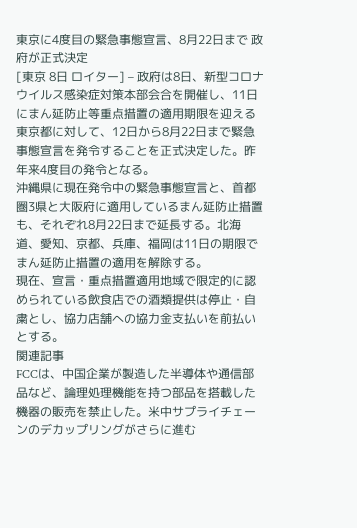東京に4度目の緊急事態宣言、8月22日まで 政府が正式決定
[東京 8日 ロイター] – 政府は8日、新型コロナウイルス感染症対策本部会合を開催し、11日にまん延防止等重点措置の適用期限を迎える東京都に対して、12日から8月22日まで緊急事態宣言を発令することを正式決定した。昨年来4度目の発令となる。
沖縄県に現在発令中の緊急事態宣言と、首都圏3県と大阪府に適用しているまん延防止措置も、それぞれ8月22日まで延長する。北海道、愛知、京都、兵庫、福岡は11日の期限でまん延防止措置の適用を解除する。
現在、宣言・重点措置適用地域で限定的に認められている飲食店での酒類提供は停止・自粛とし、協力店舗への協力金支払いを前払いとする。
関連記事
FCCは、中国企業が製造した半導体や通信部品など、論理処理機能を持つ部品を搭載した機器の販売を禁止した。米中サプライチェーンのデカップリングがさらに進む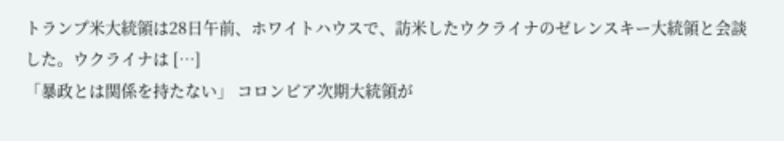トランプ米大統領は28日午前、ホワイトハウスで、訪米したウクライナのゼレンスキー大統領と会談した。ウクライナは […]
「暴政とは関係を持たない」 コロンビア次期大統領が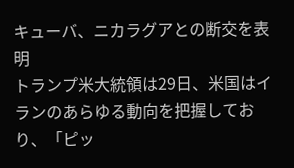キューバ、ニカラグアとの断交を表明
トランプ米大統領は29日、米国はイランのあらゆる動向を把握しており、「ピッ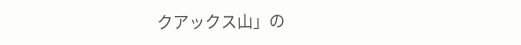クアックス山」の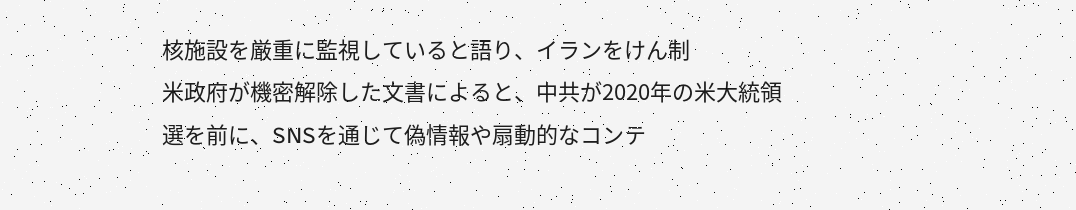核施設を厳重に監視していると語り、イランをけん制
米政府が機密解除した文書によると、中共が2020年の米大統領選を前に、SNSを通じて偽情報や扇動的なコンテ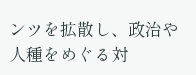ンツを拡散し、政治や人種をめぐる対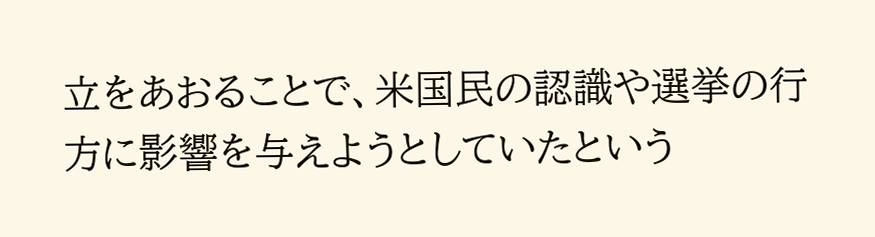立をあおることで、米国民の認識や選挙の行方に影響を与えようとしていたという